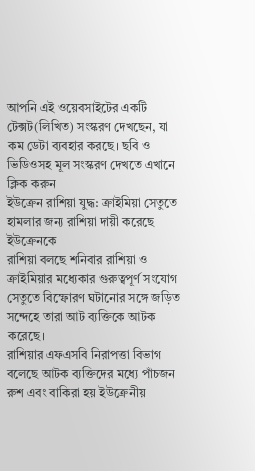আপনি এই ওয়েবসাইটের একটি টেক্সট(লিখিত) সংস্করণ দেখছেন, যা কম ডেটা ব্যবহার করছে। ছবি ও ভিডিওসহ মূল সংস্করণ দেখতে এখানে ক্লিক করুন
ইউক্রেন রাশিয়া যুদ্ধ: ক্রাইমিয়া সেতুতে হামলার জন্য রাশিয়া দায়ী করেছে ইউক্রেনকে
রাশিয়া বলছে শনিবার রাশিয়া ও ক্রাইমিয়ার মধ্যেকার গুরুত্বপূর্ণ সংযোগ সেতুতে বিস্ফোরণ ঘটানোর সঙ্গে জড়িত সন্দেহে তারা আট ব্যক্তিকে আটক করেছে।
রাশিয়ার এফএসবি নিরাপত্তা বিভাগ বলেছে আটক ব্যক্তিদের মধ্যে পাঁচজন রুশ এবং বাকিরা হয় ইউক্রেনীয়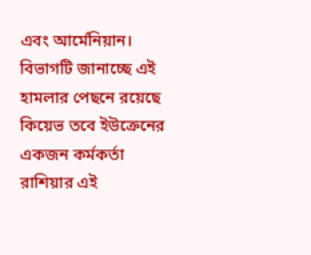এবং আর্মেনিয়ান।
বিভাগটি জানাচ্ছে এই হামলার পেছনে রয়েছে কিয়েভ তবে ইউক্রেনের একজন কর্মকর্তা রাশিয়ার এই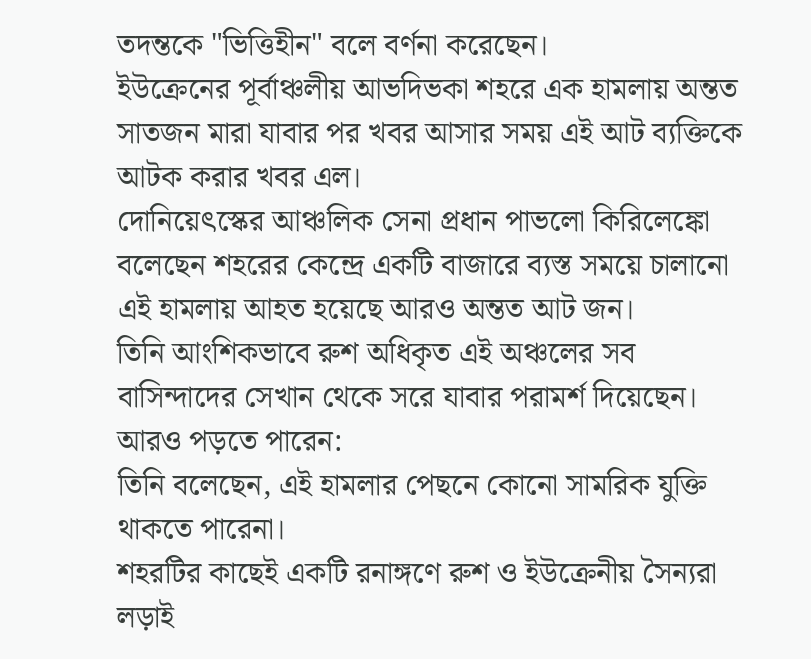তদন্তকে "ভিত্তিহীন" বলে বর্ণনা করেছেন।
ইউক্রেনের পূর্বাঞ্চলীয় আভদিভকা শহরে এক হামলায় অন্তত সাতজন মারা যাবার পর খবর আসার সময় এই আট ব্যক্তিকে আটক করার খবর এল।
দোনিয়েৎস্কের আঞ্চলিক সেনা প্রধান পাভলো কিরিলেঙ্কো বলেছেন শহরের কেন্দ্রে একটি বাজারে ব্যস্ত সময়ে চালানো এই হামলায় আহত হয়েছে আরও অন্তত আট জন।
তিনি আংশিকভাবে রুশ অধিকৃত এই অঞ্চলের সব বাসিন্দাদের সেখান থেকে সরে যাবার পরামর্শ দিয়েছেন।
আরও পড়তে পারেন:
তিনি বলেছেন, এই হামলার পেছনে কোনো সামরিক যুক্তি থাকতে পারেনা।
শহরটির কাছেই একটি রনাঙ্গণে রুশ ও ইউক্রেনীয় সৈন্যরা লড়াই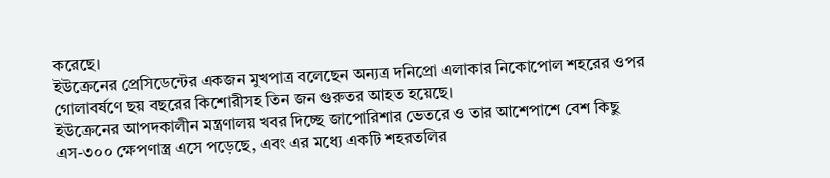করেছে।
ইউক্রেনের প্রেসিডেন্টের একজন মুখপাত্র বলেছেন অন্যত্র দনিপ্রো এলাকার নিকোপোল শহরের ওপর গোলাবর্ষণে ছয় বছরের কিশোরীসহ তিন জন গুরুতর আহত হয়েছে।
ইউক্রেনের আপদকালীন মন্ত্রণালয় খবর দিচ্ছে জাপোরিশার ভেতরে ও তার আশেপাশে বেশ কিছু এস-৩০০ ক্ষেপণাস্ত্র এসে পড়েছে, এবং এর মধ্যে একটি শহরতলির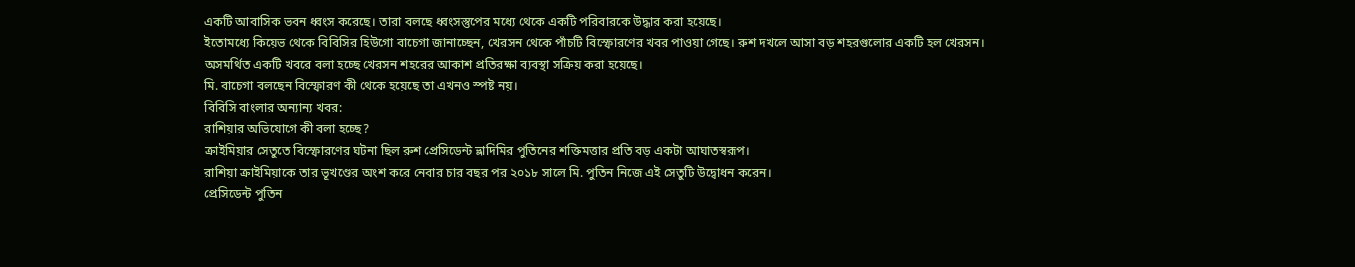একটি আবাসিক ভবন ধ্বংস করেছে। তারা বলছে ধ্বংসস্তুপের মধ্যে থেকে একটি পরিবারকে উদ্ধার করা হয়েছে।
ইতোমধ্যে কিয়েভ থেকে বিবিসির হিউগো বাচেগা জানাচ্ছেন, খেরসন থেকে পাঁচটি বিস্ফোরণের খবর পাওয়া গেছে। রুশ দখলে আসা বড় শহরগুলোর একটি হল খেরসন।
অসমর্থিত একটি খবরে বলা হচ্ছে খেরসন শহরের আকাশ প্রতিরক্ষা ব্যবস্থা সক্রিয় করা হয়েছে।
মি. বাচেগা বলছেন বিস্ফোরণ কী থেকে হয়েছে তা এখনও স্পষ্ট নয়।
বিবিসি বাংলার অন্যান্য খবর:
রাশিয়ার অভিযোগে কী বলা হচ্ছে?
ক্রাইমিয়ার সেতুতে বিস্ফোরণের ঘটনা ছিল রুশ প্রেসিডেন্ট ভ্লাদিমির পুতিনের শক্তিমত্তার প্রতি বড় একটা আঘাতস্বরূপ।
রাশিয়া ক্রাইমিয়াকে তার ভূখণ্ডের অংশ করে নেবার চার বছর পর ২০১৮ সালে মি. পুতিন নিজে এই সেতুটি উদ্বোধন করেন।
প্রেসিডেন্ট পুতিন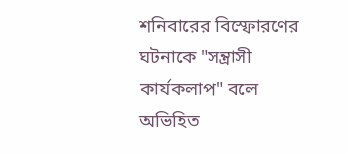শনিবারের বিস্ফোরণের ঘটনাকে "সন্ত্রাসী কার্যকলাপ" বলে অভিহিত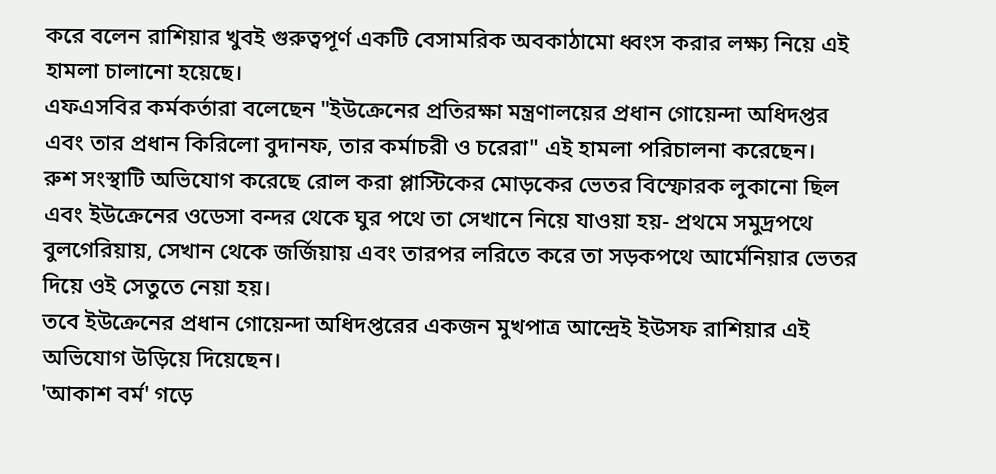করে বলেন রাশিয়ার খুবই গুরুত্বপূর্ণ একটি বেসামরিক অবকাঠামো ধ্বংস করার লক্ষ্য নিয়ে এই হামলা চালানো হয়েছে।
এফএসবির কর্মকর্তারা বলেছেন "ইউক্রেনের প্রতিরক্ষা মন্ত্রণালয়ের প্রধান গোয়েন্দা অধিদপ্তর এবং তার প্রধান কিরিলো বুদানফ, তার কর্মাচরী ও চরেরা" এই হামলা পরিচালনা করেছেন।
রুশ সংস্থাটি অভিযোগ করেছে রোল করা প্লাস্টিকের মোড়কের ভেতর বিস্ফোরক লুকানো ছিল এবং ইউক্রেনের ওডেসা বন্দর থেকে ঘুর পথে তা সেখানে নিয়ে যাওয়া হয়- প্রথমে সমুদ্রপথে বুলগেরিয়ায়, সেখান থেকে জর্জিয়ায় এবং তারপর লরিতে করে তা সড়কপথে আর্মেনিয়ার ভেতর দিয়ে ওই সেতুতে নেয়া হয়।
তবে ইউক্রেনের প্রধান গোয়েন্দা অধিদপ্তরের একজন মুখপাত্র আন্দ্রেই ইউসফ রাশিয়ার এই অভিযোগ উড়িয়ে দিয়েছেন।
'আকাশ বর্ম' গড়ে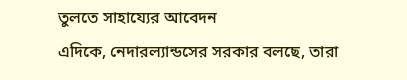তুলতে সাহায্যের আবেদন
এদিকে, নেদারল্যান্ডসের সরকার বলছে, তারা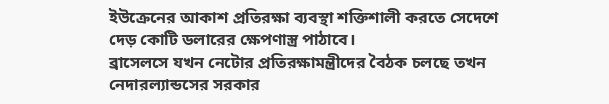ইউক্রেনের আকাশ প্রতিরক্ষা ব্যবস্থা শক্তিশালী করতে সেদেশে দেড় কোটি ডলারের ক্ষেপণাস্ত্র পাঠাবে।
ব্রাসেলসে যখন নেটোর প্রতিরক্ষামন্ত্রীদের বৈঠক চলছে তখন নেদারল্যান্ডসের সরকার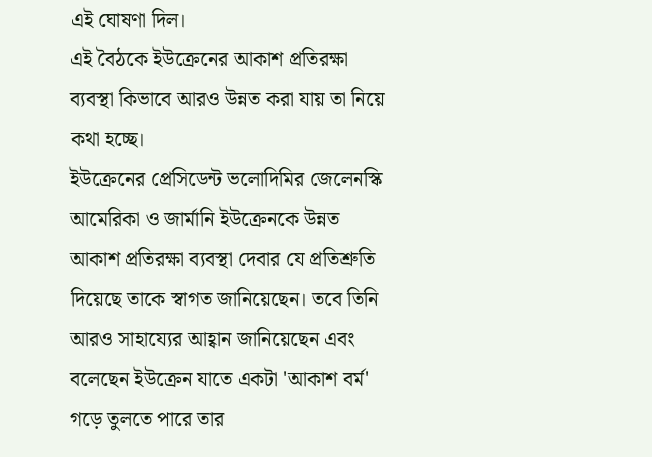এই ঘোষণা দিল।
এই বৈঠকে ইউক্রেনের আকাশ প্রতিরক্ষা ব্যবস্থা কিভাবে আরও উন্নত করা যায় তা নিয়ে কথা হচ্ছে।
ইউক্রেনের প্রেসিডেন্ট ভলোদিমির জেলেনস্কি আমেরিকা ও জার্মানি ইউক্রেনকে উন্নত আকাশ প্রতিরক্ষা ব্যবস্থা দেবার যে প্রতিশ্রুতি দিয়েছে তাকে স্বাগত জানিয়েছেন। তবে তিনি আরও সাহায্যের আহ্বান জানিয়েছেন এবং বলেছেন ইউক্রেন যাতে একটা 'আকাশ বর্ম' গড়ে তুলতে পারে তার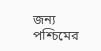জন্য পশ্চিমের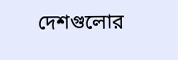দেশগুলোর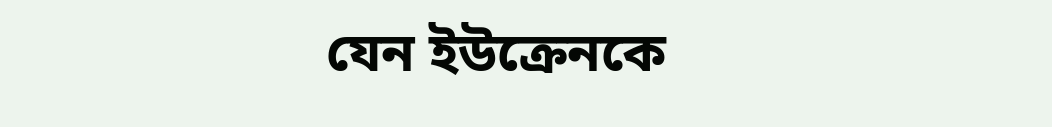যেন ইউক্রেনকে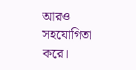আরও সহযোগিতা করে।